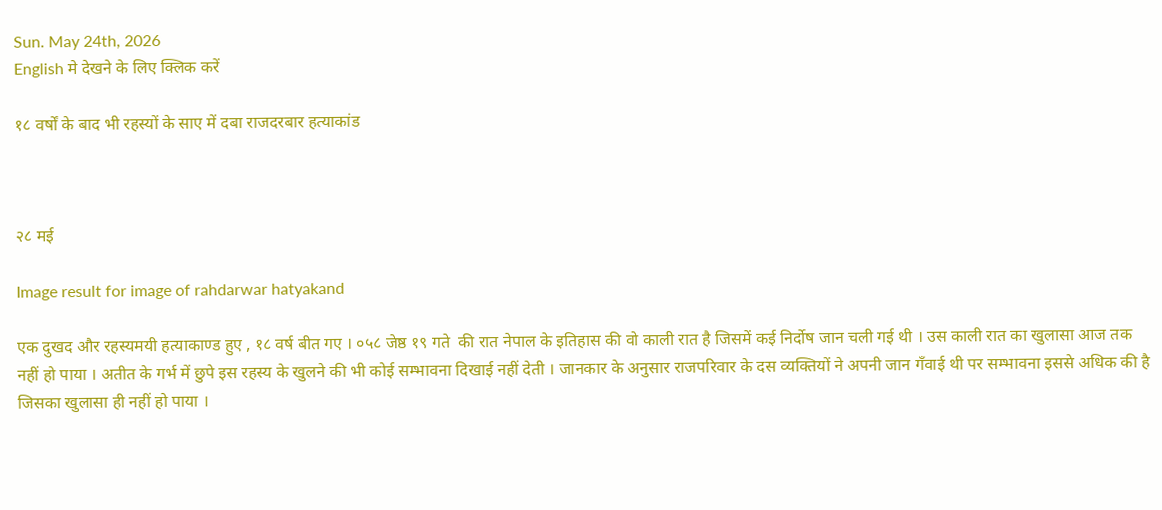Sun. May 24th, 2026
English मे देखने के लिए क्लिक करें

१८ वर्षों के बाद भी रहस्यों के साए में दबा राजदरबार हत्याकांड



२८ मई

Image result for image of rahdarwar hatyakand

एक दुखद और रहस्यमयी हत्याकाण्ड हुए , १८ वर्ष बीत गए । ०५८ जेष्ठ १९ गते  की रात नेपाल के इतिहास की वो काली रात है जिसमें कई निर्दोष जान चली गई थी । उस काली रात का खुलासा आज तक नहीं हो पाया । अतीत के गर्भ में छुपे इस रहस्य के खुलने की भी कोई सम्भावना दिखाई नहीं देती । जानकार के अनुसार राजपरिवार के दस व्यक्तियों ने अपनी जान गँवाई थी पर सम्भावना इससे अधिक की है जिसका खुलासा ही नहीं हो पाया ।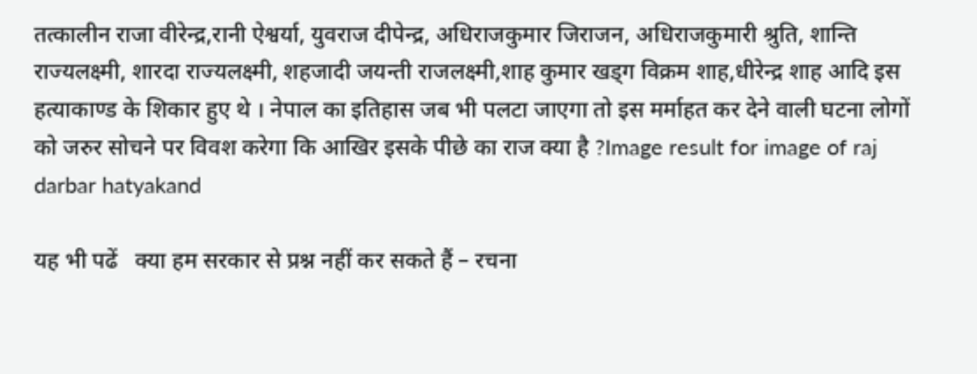तत्कालीन राजा वीरेन्द्र,रानी ऐश्वर्या, युवराज दीपेन्द्र, अधिराजकुमार जिराजन, अधिराजकुमारी श्रुति, शान्ति राज्यलक्ष्मी, शारदा राज्यलक्ष्मी, शहजादी जयन्ती राजलक्ष्मी,शाह कुमार खड्ग विक्रम शाह,धीरेन्द्र शाह आदि इस हत्याकाण्ड के शिकार हुए थे । नेपाल का इतिहास जब भी पलटा जाएगा तो इस मर्माहत कर देने वाली घटना लोगों को जरुर सोचने पर विवश करेगा कि आखिर इसके पीछे का राज क्या है ?Image result for image of raj darbar hatyakand

यह भी पढें   क्या हम सरकार से प्रश्न नहीं कर सकते हैं – रचना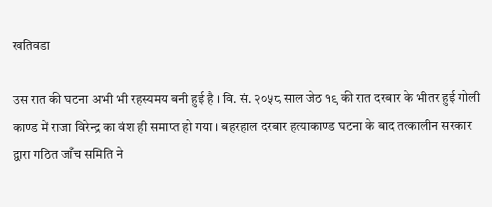खतिवडा

उस रात की घटना अभी भी रहस्यमय बनी हुई है । वि. सं. २०५८ साल जेठ १९ की रात दरबार के भीतर हुई गोली काण्ड में राजा विरेन्द्र का वंश ही समाप्त हो गया । बहरहाल दरबार हत्याकाण्ड घटना के बाद तत्कालीन सरकार द्वारा गठित जाँच समिति ने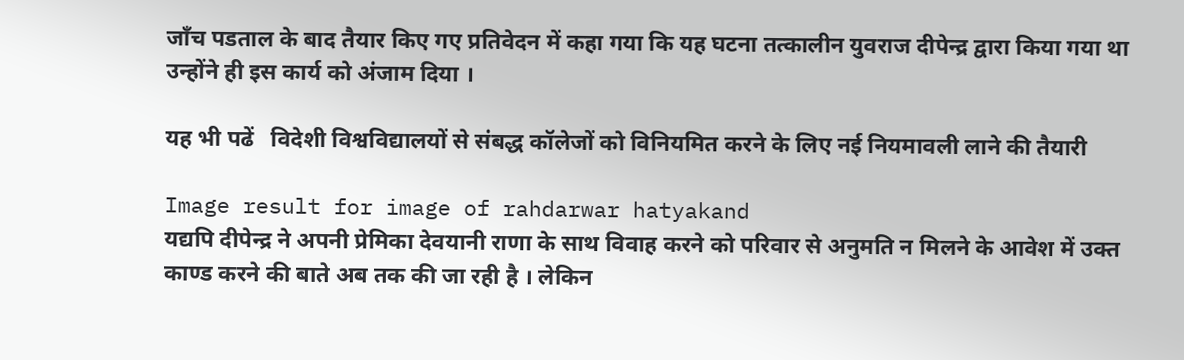जाँच पडताल के बाद तैयार किए गए प्रतिवेदन में कहा गया कि यह घटना तत्कालीन युवराज दीपेन्द्र द्वारा किया गया था उन्होंने ही इस कार्य को अंजाम दिया ।

यह भी पढें   विदेशी विश्वविद्यालयों से संबद्ध कॉलेजों को विनियमित करने के लिए नई नियमावली लाने की तैयारी

Image result for image of rahdarwar hatyakand
यद्यपि दीपेन्द्र ने अपनी प्रेमिका देवयानी राणा के साथ विवाह करने को परिवार से अनुमति न मिलने के आवेश में उक्त काण्ड करने की बाते अब तक की जा रही है । लेकिन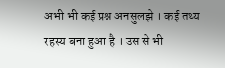अभी भी कई प्रश्न अनसुलझे । कई तथ्य रहस्य बना हुआ है । उस से भी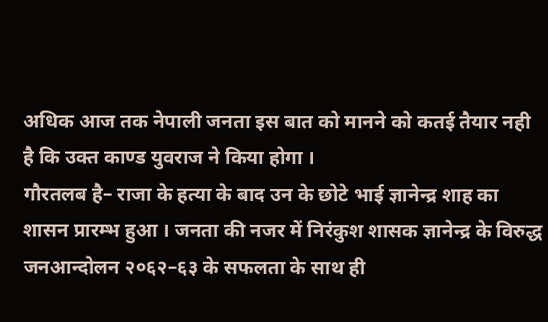अधिक आज तक नेपाली जनता इस बात को मानने को कतई तैयार नही है कि उक्त काण्ड युवराज ने किया होगा ।
गौरतलब है– राजा के हत्या के बाद उन के छोटे भाई ज्ञानेन्द्र शाह का शासन प्रारम्भ हुआ । जनता की नजर में निरंकुश शासक ज्ञानेन्द्र के विरुद्ध जनआन्दोलन २०६२–६३ के सफलता के साथ ही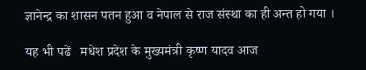ज्ञानेन्द्र का शासन पतन हुआ व नेपाल से राज संस्था का ही अन्त हो गया ।

यह भी पढें   मधेश प्रदेश के मुख्यमंत्री कृष्ण यादव आज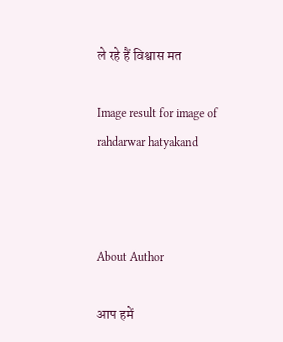ले रहे हैं विश्वास मत

Image result for image of rahdarwar hatyakand



About Author

आप हमें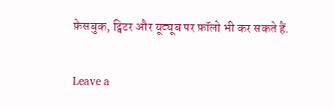फ़ेसबुक, ट्विटर और यूट्यूब पर फ़ॉलो भी कर सकते हैं.

Leave a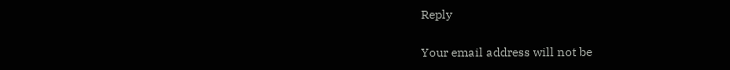Reply

Your email address will not be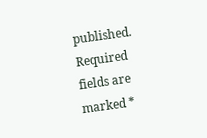published. Required fields are marked *